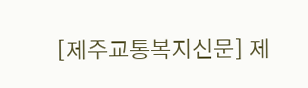[제주교통복지신문] 제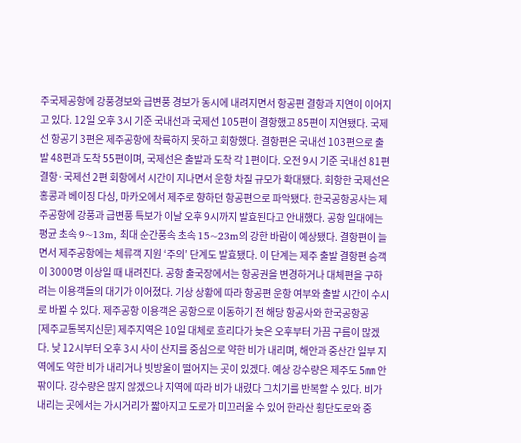주국제공항에 강풍경보와 급변풍 경보가 동시에 내려지면서 항공편 결항과 지연이 이어지고 있다. 12일 오후 3시 기준 국내선과 국제선 105편이 결항했고 85편이 지연됐다. 국제선 항공기 3편은 제주공항에 착륙하지 못하고 회항했다. 결항편은 국내선 103편으로 출발 48편과 도착 55편이며, 국제선은 출발과 도착 각 1편이다. 오전 9시 기준 국내선 81편 결항·국제선 2편 회항에서 시간이 지나면서 운항 차질 규모가 확대됐다. 회항한 국제선은 홍콩과 베이징 다싱, 마카오에서 제주로 향하던 항공편으로 파악됐다. 한국공항공사는 제주공항에 강풍과 급변풍 특보가 이날 오후 9시까지 발효된다고 안내했다. 공항 일대에는 평균 초속 9~13m, 최대 순간풍속 초속 15~23m의 강한 바람이 예상됐다. 결항편이 늘면서 제주공항에는 체류객 지원 ‘주의’ 단계도 발효됐다. 이 단계는 제주 출발 결항편 승객이 3000명 이상일 때 내려진다. 공항 출국장에서는 항공권을 변경하거나 대체편을 구하려는 이용객들의 대기가 이어졌다. 기상 상황에 따라 항공편 운항 여부와 출발 시간이 수시로 바뀔 수 있다. 제주공항 이용객은 공항으로 이동하기 전 해당 항공사와 한국공항공
[제주교통복지신문] 제주지역은 10일 대체로 흐리다가 늦은 오후부터 가끔 구름이 많겠다. 낮 12시부터 오후 3시 사이 산지를 중심으로 약한 비가 내리며, 해안과 중산간 일부 지역에도 약한 비가 내리거나 빗방울이 떨어지는 곳이 있겠다. 예상 강수량은 제주도 5㎜ 안팎이다. 강수량은 많지 않겠으나 지역에 따라 비가 내렸다 그치기를 반복할 수 있다. 비가 내리는 곳에서는 가시거리가 짧아지고 도로가 미끄러울 수 있어 한라산 횡단도로와 중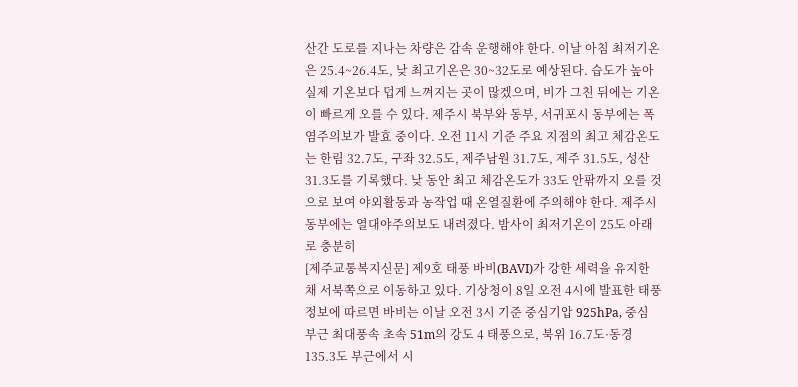산간 도로를 지나는 차량은 감속 운행해야 한다. 이날 아침 최저기온은 25.4~26.4도, 낮 최고기온은 30~32도로 예상된다. 습도가 높아 실제 기온보다 덥게 느껴지는 곳이 많겠으며, 비가 그친 뒤에는 기온이 빠르게 오를 수 있다. 제주시 북부와 동부, 서귀포시 동부에는 폭염주의보가 발효 중이다. 오전 11시 기준 주요 지점의 최고 체감온도는 한림 32.7도, 구좌 32.5도, 제주남원 31.7도, 제주 31.5도, 성산 31.3도를 기록했다. 낮 동안 최고 체감온도가 33도 안팎까지 오를 것으로 보여 야외활동과 농작업 때 온열질환에 주의해야 한다. 제주시 동부에는 열대야주의보도 내려졌다. 밤사이 최저기온이 25도 아래로 충분히
[제주교통복지신문] 제9호 태풍 바비(BAVI)가 강한 세력을 유지한 채 서북쪽으로 이동하고 있다. 기상청이 8일 오전 4시에 발표한 태풍정보에 따르면 바비는 이날 오전 3시 기준 중심기압 925hPa, 중심 부근 최대풍속 초속 51m의 강도 4 태풍으로, 북위 16.7도·동경 135.3도 부근에서 시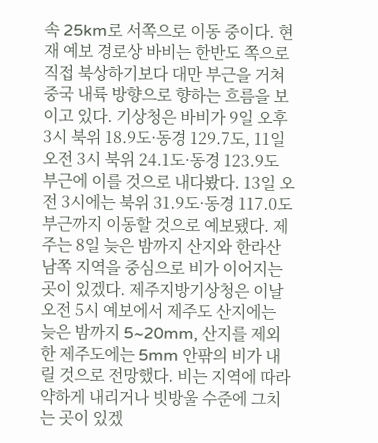속 25km로 서쪽으로 이동 중이다. 현재 예보 경로상 바비는 한반도 쪽으로 직접 북상하기보다 대만 부근을 거쳐 중국 내륙 방향으로 향하는 흐름을 보이고 있다. 기상청은 바비가 9일 오후 3시 북위 18.9도·동경 129.7도, 11일 오전 3시 북위 24.1도·동경 123.9도 부근에 이를 것으로 내다봤다. 13일 오전 3시에는 북위 31.9도·동경 117.0도 부근까지 이동할 것으로 예보됐다. 제주는 8일 늦은 밤까지 산지와 한라산 남쪽 지역을 중심으로 비가 이어지는 곳이 있겠다. 제주지방기상청은 이날 오전 5시 예보에서 제주도 산지에는 늦은 밤까지 5~20mm, 산지를 제외한 제주도에는 5mm 안팎의 비가 내릴 것으로 전망했다. 비는 지역에 따라 약하게 내리거나 빗방울 수준에 그치는 곳이 있겠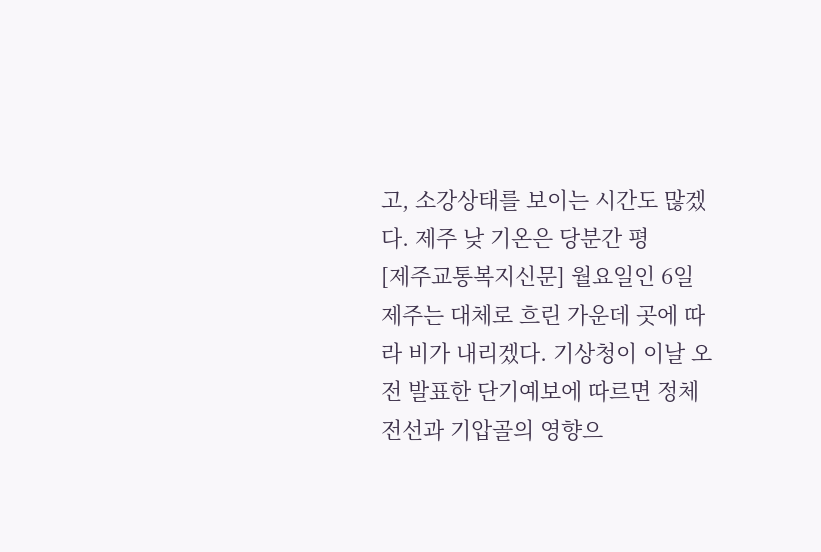고, 소강상태를 보이는 시간도 많겠다. 제주 낮 기온은 당분간 평
[제주교통복지신문] 월요일인 6일 제주는 대체로 흐린 가운데 곳에 따라 비가 내리겠다. 기상청이 이날 오전 발표한 단기예보에 따르면 정체전선과 기압골의 영향으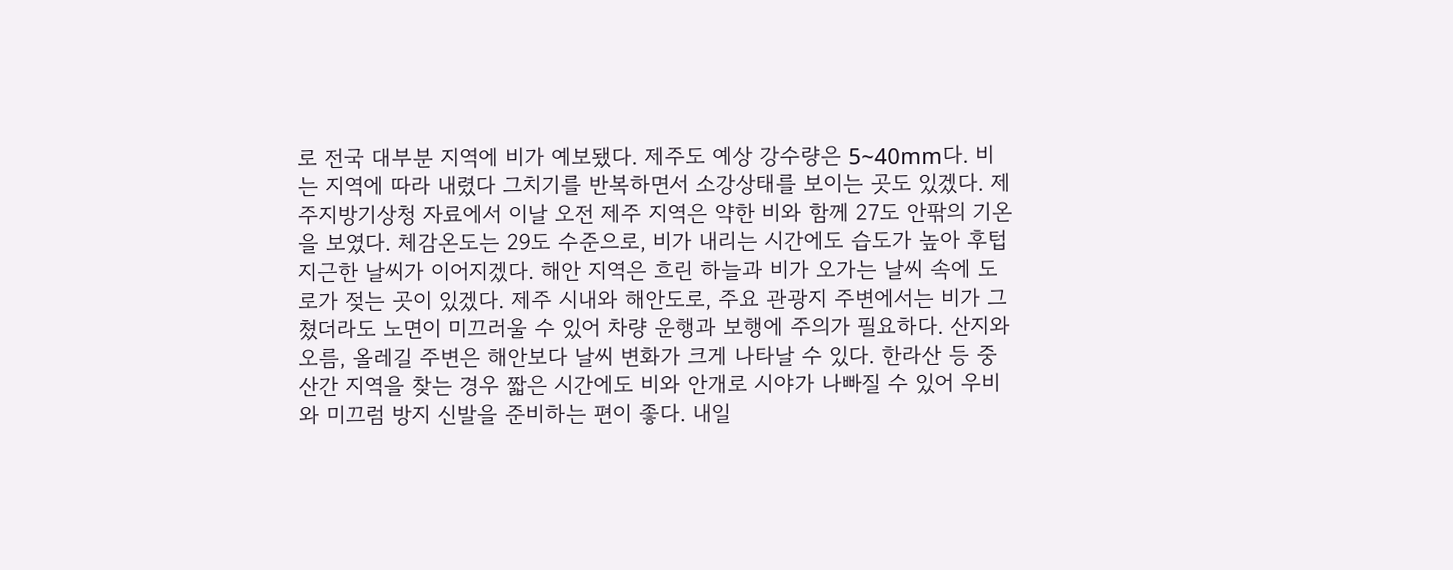로 전국 대부분 지역에 비가 예보됐다. 제주도 예상 강수량은 5~40mm다. 비는 지역에 따라 내렸다 그치기를 반복하면서 소강상태를 보이는 곳도 있겠다. 제주지방기상청 자료에서 이날 오전 제주 지역은 약한 비와 함께 27도 안팎의 기온을 보였다. 체감온도는 29도 수준으로, 비가 내리는 시간에도 습도가 높아 후텁지근한 날씨가 이어지겠다. 해안 지역은 흐린 하늘과 비가 오가는 날씨 속에 도로가 젖는 곳이 있겠다. 제주 시내와 해안도로, 주요 관광지 주변에서는 비가 그쳤더라도 노면이 미끄러울 수 있어 차량 운행과 보행에 주의가 필요하다. 산지와 오름, 올레길 주변은 해안보다 날씨 변화가 크게 나타날 수 있다. 한라산 등 중산간 지역을 찾는 경우 짧은 시간에도 비와 안개로 시야가 나빠질 수 있어 우비와 미끄럼 방지 신발을 준비하는 편이 좋다. 내일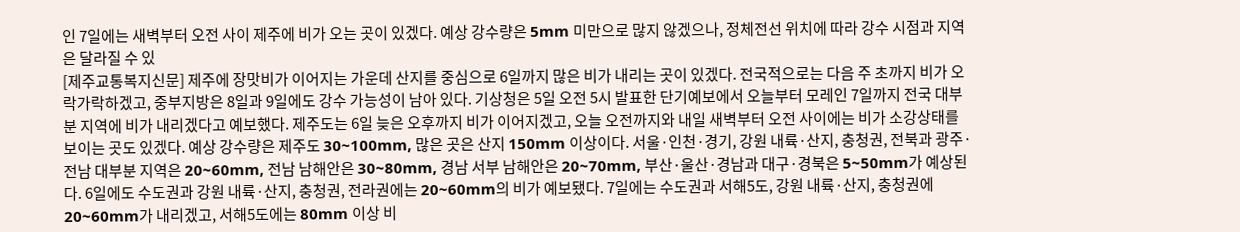인 7일에는 새벽부터 오전 사이 제주에 비가 오는 곳이 있겠다. 예상 강수량은 5mm 미만으로 많지 않겠으나, 정체전선 위치에 따라 강수 시점과 지역은 달라질 수 있
[제주교통복지신문] 제주에 장맛비가 이어지는 가운데 산지를 중심으로 6일까지 많은 비가 내리는 곳이 있겠다. 전국적으로는 다음 주 초까지 비가 오락가락하겠고, 중부지방은 8일과 9일에도 강수 가능성이 남아 있다. 기상청은 5일 오전 5시 발표한 단기예보에서 오늘부터 모레인 7일까지 전국 대부분 지역에 비가 내리겠다고 예보했다. 제주도는 6일 늦은 오후까지 비가 이어지겠고, 오늘 오전까지와 내일 새벽부터 오전 사이에는 비가 소강상태를 보이는 곳도 있겠다. 예상 강수량은 제주도 30~100mm, 많은 곳은 산지 150mm 이상이다. 서울·인천·경기, 강원 내륙·산지, 충청권, 전북과 광주·전남 대부분 지역은 20~60mm, 전남 남해안은 30~80mm, 경남 서부 남해안은 20~70mm, 부산·울산·경남과 대구·경북은 5~50mm가 예상된다. 6일에도 수도권과 강원 내륙·산지, 충청권, 전라권에는 20~60mm의 비가 예보됐다. 7일에는 수도권과 서해5도, 강원 내륙·산지, 충청권에 20~60mm가 내리겠고, 서해5도에는 80mm 이상 비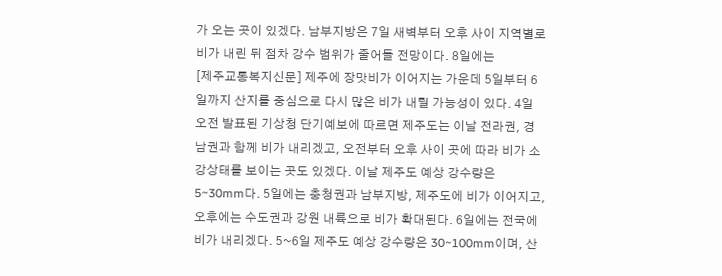가 오는 곳이 있겠다. 남부지방은 7일 새벽부터 오후 사이 지역별로 비가 내린 뒤 점차 강수 범위가 줄어들 전망이다. 8일에는
[제주교통복지신문] 제주에 장맛비가 이어지는 가운데 5일부터 6일까지 산지를 중심으로 다시 많은 비가 내릴 가능성이 있다. 4일 오전 발표된 기상청 단기예보에 따르면 제주도는 이날 전라권, 경남권과 함께 비가 내리겠고, 오전부터 오후 사이 곳에 따라 비가 소강상태를 보이는 곳도 있겠다. 이날 제주도 예상 강수량은 5~30mm다. 5일에는 충청권과 남부지방, 제주도에 비가 이어지고, 오후에는 수도권과 강원 내륙으로 비가 확대된다. 6일에는 전국에 비가 내리겠다. 5~6일 제주도 예상 강수량은 30~100mm이며, 산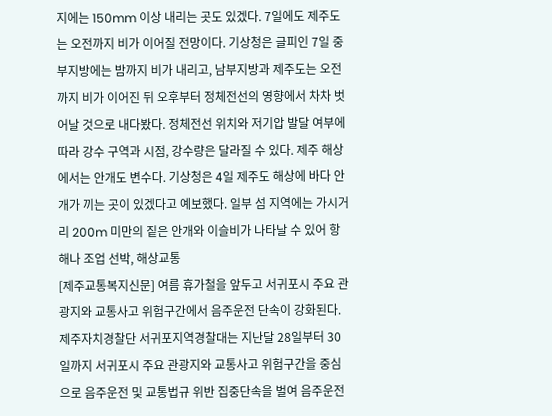지에는 150mm 이상 내리는 곳도 있겠다. 7일에도 제주도는 오전까지 비가 이어질 전망이다. 기상청은 글피인 7일 중부지방에는 밤까지 비가 내리고, 남부지방과 제주도는 오전까지 비가 이어진 뒤 오후부터 정체전선의 영향에서 차차 벗어날 것으로 내다봤다. 정체전선 위치와 저기압 발달 여부에 따라 강수 구역과 시점, 강수량은 달라질 수 있다. 제주 해상에서는 안개도 변수다. 기상청은 4일 제주도 해상에 바다 안개가 끼는 곳이 있겠다고 예보했다. 일부 섬 지역에는 가시거리 200m 미만의 짙은 안개와 이슬비가 나타날 수 있어 항해나 조업 선박, 해상교통
[제주교통복지신문] 여름 휴가철을 앞두고 서귀포시 주요 관광지와 교통사고 위험구간에서 음주운전 단속이 강화된다. 제주자치경찰단 서귀포지역경찰대는 지난달 28일부터 30일까지 서귀포시 주요 관광지와 교통사고 위험구간을 중심으로 음주운전 및 교통법규 위반 집중단속을 벌여 음주운전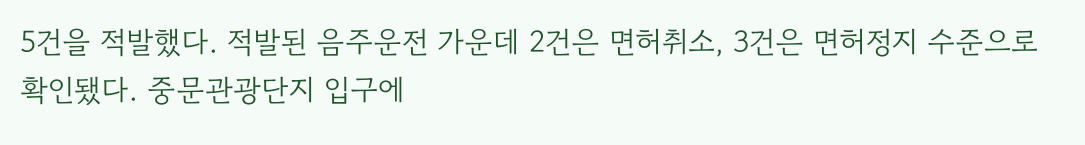5건을 적발했다. 적발된 음주운전 가운데 2건은 면허취소, 3건은 면허정지 수준으로 확인됐다. 중문관광단지 입구에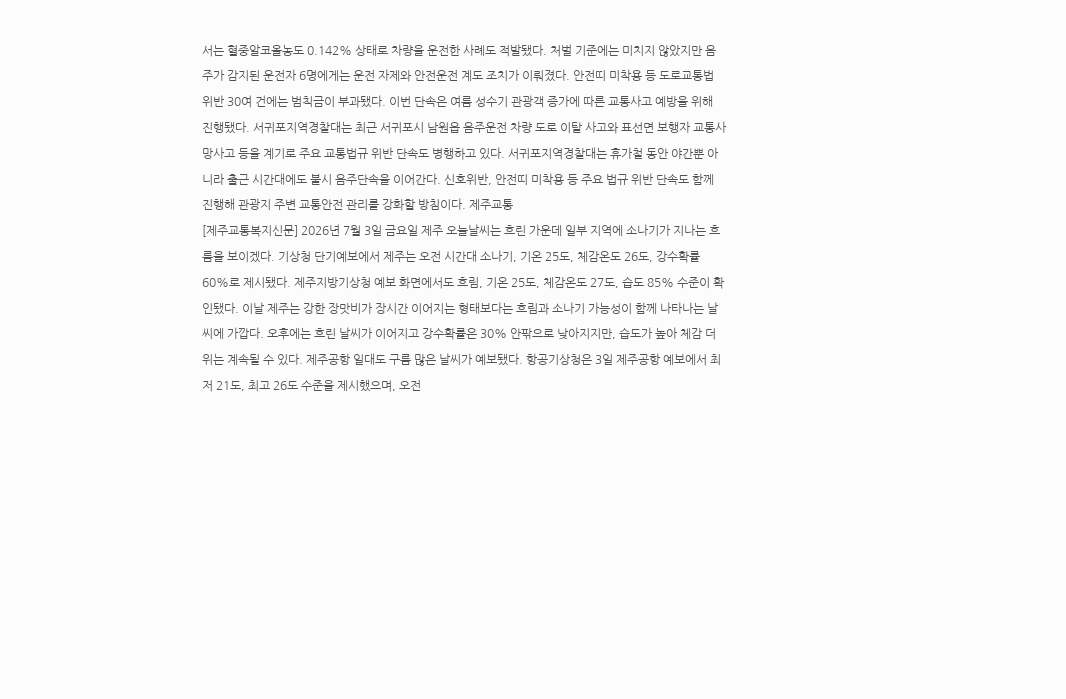서는 혈중알코올농도 0.142% 상태로 차량을 운전한 사례도 적발됐다. 처벌 기준에는 미치지 않았지만 음주가 감지된 운전자 6명에게는 운전 자제와 안전운전 계도 조치가 이뤄졌다. 안전띠 미착용 등 도로교통법 위반 30여 건에는 범칙금이 부과됐다. 이번 단속은 여름 성수기 관광객 증가에 따른 교통사고 예방을 위해 진행됐다. 서귀포지역경찰대는 최근 서귀포시 남원읍 음주운전 차량 도로 이탈 사고와 표선면 보행자 교통사망사고 등을 계기로 주요 교통법규 위반 단속도 병행하고 있다. 서귀포지역경찰대는 휴가철 동안 야간뿐 아니라 출근 시간대에도 불시 음주단속을 이어간다. 신호위반, 안전띠 미착용 등 주요 법규 위반 단속도 함께 진행해 관광지 주변 교통안전 관리를 강화할 방침이다. 제주교통
[제주교통복지신문] 2026년 7월 3일 금요일 제주 오늘날씨는 흐린 가운데 일부 지역에 소나기가 지나는 흐름을 보이겠다. 기상청 단기예보에서 제주는 오전 시간대 소나기, 기온 25도, 체감온도 26도, 강수확률 60%로 제시됐다. 제주지방기상청 예보 화면에서도 흐림, 기온 25도, 체감온도 27도, 습도 85% 수준이 확인됐다. 이날 제주는 강한 장맛비가 장시간 이어지는 형태보다는 흐림과 소나기 가능성이 함께 나타나는 날씨에 가깝다. 오후에는 흐린 날씨가 이어지고 강수확률은 30% 안팎으로 낮아지지만, 습도가 높아 체감 더위는 계속될 수 있다. 제주공항 일대도 구름 많은 날씨가 예보됐다. 항공기상청은 3일 제주공항 예보에서 최저 21도, 최고 26도 수준을 제시했으며, 오전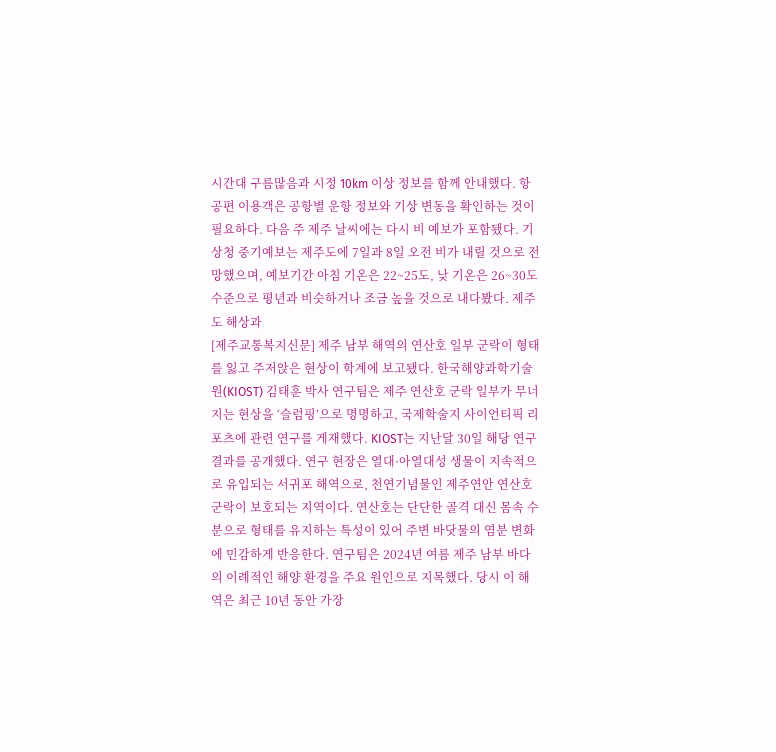시간대 구름많음과 시정 10km 이상 정보를 함께 안내했다. 항공편 이용객은 공항별 운항 정보와 기상 변동을 확인하는 것이 필요하다. 다음 주 제주 날씨에는 다시 비 예보가 포함됐다. 기상청 중기예보는 제주도에 7일과 8일 오전 비가 내릴 것으로 전망했으며, 예보기간 아침 기온은 22~25도, 낮 기온은 26~30도 수준으로 평년과 비슷하거나 조금 높을 것으로 내다봤다. 제주도 해상과
[제주교통복지신문] 제주 남부 해역의 연산호 일부 군락이 형태를 잃고 주저앉은 현상이 학계에 보고됐다. 한국해양과학기술원(KIOST) 김태훈 박사 연구팀은 제주 연산호 군락 일부가 무너지는 현상을 ‘슬럼핑’으로 명명하고, 국제학술지 사이언티픽 리포츠에 관련 연구를 게재했다. KIOST는 지난달 30일 해당 연구 결과를 공개했다. 연구 현장은 열대·아열대성 생물이 지속적으로 유입되는 서귀포 해역으로, 천연기념물인 제주연안 연산호 군락이 보호되는 지역이다. 연산호는 단단한 골격 대신 몸속 수분으로 형태를 유지하는 특성이 있어 주변 바닷물의 염분 변화에 민감하게 반응한다. 연구팀은 2024년 여름 제주 남부 바다의 이례적인 해양 환경을 주요 원인으로 지목했다. 당시 이 해역은 최근 10년 동안 가장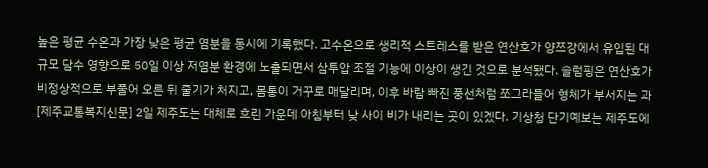높은 평균 수온과 가장 낮은 평균 염분을 동시에 기록했다. 고수온으로 생리적 스트레스를 받은 연산호가 양쯔강에서 유입된 대규모 담수 영향으로 50일 이상 저염분 환경에 노출되면서 삼투압 조절 기능에 이상이 생긴 것으로 분석됐다. 슬럼핑은 연산호가 비정상적으로 부풀어 오른 뒤 줄기가 처지고, 몸통이 거꾸로 매달리며, 이후 바람 빠진 풍선처럼 쪼그라들어 형체가 부서지는 과
[제주교통복지신문] 2일 제주도는 대체로 흐린 가운데 아침부터 낮 사이 비가 내리는 곳이 있겠다. 기상청 단기예보는 제주도에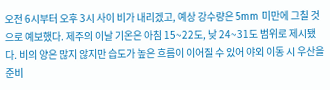오전 6시부터 오후 3시 사이 비가 내리겠고, 예상 강수량은 5mm 미만에 그칠 것으로 예보했다. 제주의 이날 기온은 아침 15~22도, 낮 24~31도 범위로 제시됐다. 비의 양은 많지 않지만 습도가 높은 흐름이 이어질 수 있어 야외 이동 시 우산을 준비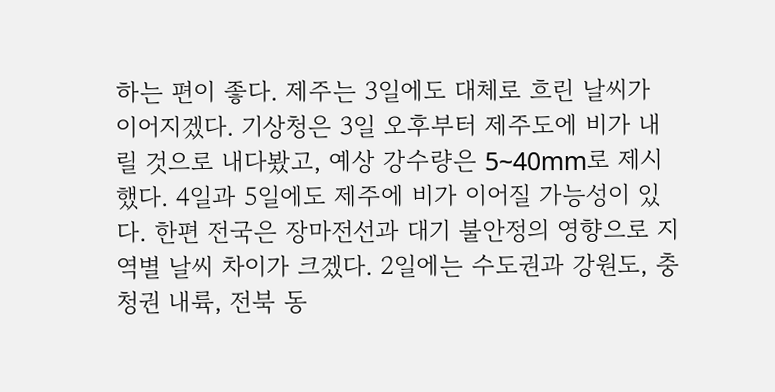하는 편이 좋다. 제주는 3일에도 대체로 흐린 날씨가 이어지겠다. 기상청은 3일 오후부터 제주도에 비가 내릴 것으로 내다봤고, 예상 강수량은 5~40mm로 제시했다. 4일과 5일에도 제주에 비가 이어질 가능성이 있다. 한편 전국은 장마전선과 대기 불안정의 영향으로 지역별 날씨 차이가 크겠다. 2일에는 수도권과 강원도, 충청권 내륙, 전북 동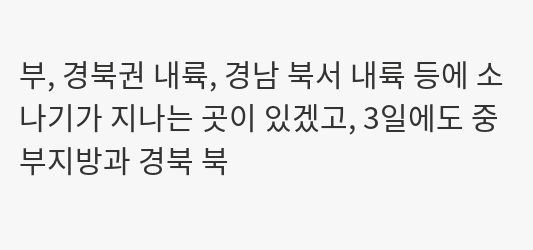부, 경북권 내륙, 경남 북서 내륙 등에 소나기가 지나는 곳이 있겠고, 3일에도 중부지방과 경북 북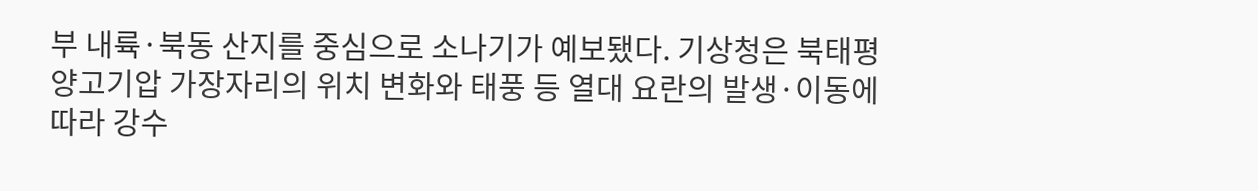부 내륙·북동 산지를 중심으로 소나기가 예보됐다. 기상청은 북태평양고기압 가장자리의 위치 변화와 태풍 등 열대 요란의 발생·이동에 따라 강수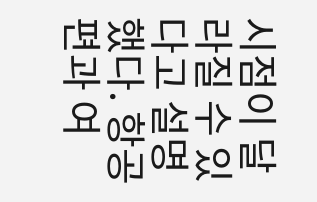시점이 달라질 수 있다고 설명했다. 항공편과 여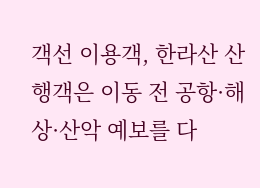객선 이용객, 한라산 산행객은 이동 전 공항·해상·산악 예보를 다